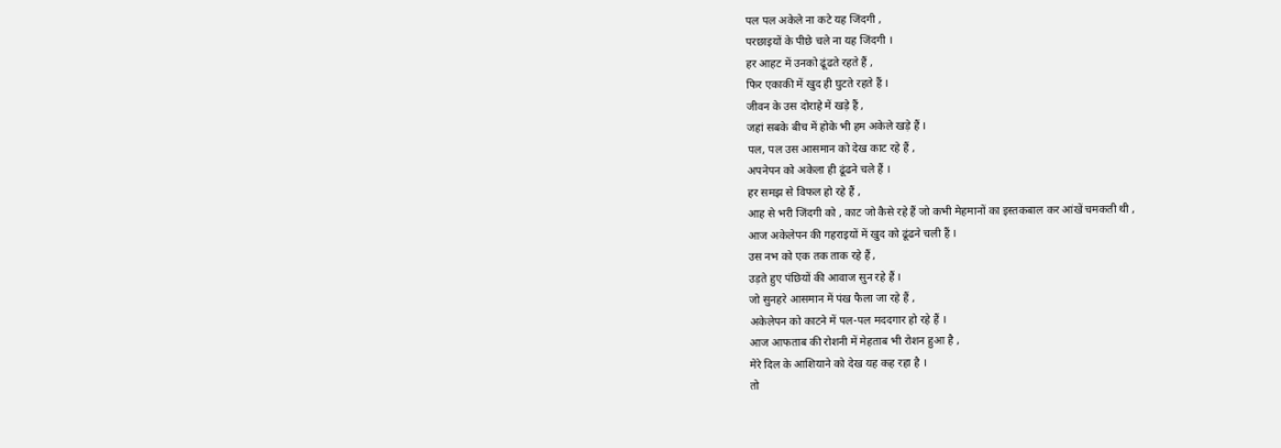पल पल अकेले ना कटे यह जिंदगी ,
परछाइयों के पीछे चले ना यह जिंदगी ।
हर आहट में उनको ढूंढते रहते हैं ,
फिर एकाकी में खुद ही घुटते रहते हैं ।
जीवन के उस दोराहे में खड़े हैं ,
जहां सबके बीच में होके भी हम अकेले खड़े हैं ।
पल, पल उस आसमान को देख काट रहे हैं ,
अपनेपन को अकेला ही ढूंढने चले हैं ।
हर समझ से विफल हो रहे हैं ,
आह से भरी जिंदगी को , काट जो कैसे रहे हैं जो कभी मेहमानों का इस्तकबाल कर आंखें चमकती थी ,
आज अकेलेपन की गहराइयों में खुद को ढूंढने चली हैं ।
उस नभ को एक तक ताक रहे हैं ,
उड़ते हुए पंछियों की आवाज सुन रहे हैं ।
जो सुनहरे आसमान में पंख फैला जा रहे हैं ,
अकेलेपन को काटने में पल-पल मददगार हो रहे हैं ।
आज आफताब की रोशनी में मेहताब भी रोशन हुआ है ,
मेरे दिल के आशियाने को देख यह कह रहा है ।
तो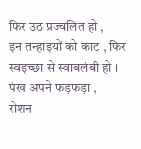फिर उठ प्रज्वलित हो ,
इन तन्हाइयों को काट , फिर स्वइच्छा से स्वाबलंबी हो ।
पंख अपने फड़फड़ा ,
रोशन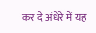कर दे अंधेरे में यह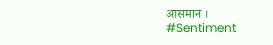आसमान ।
#Sentiment